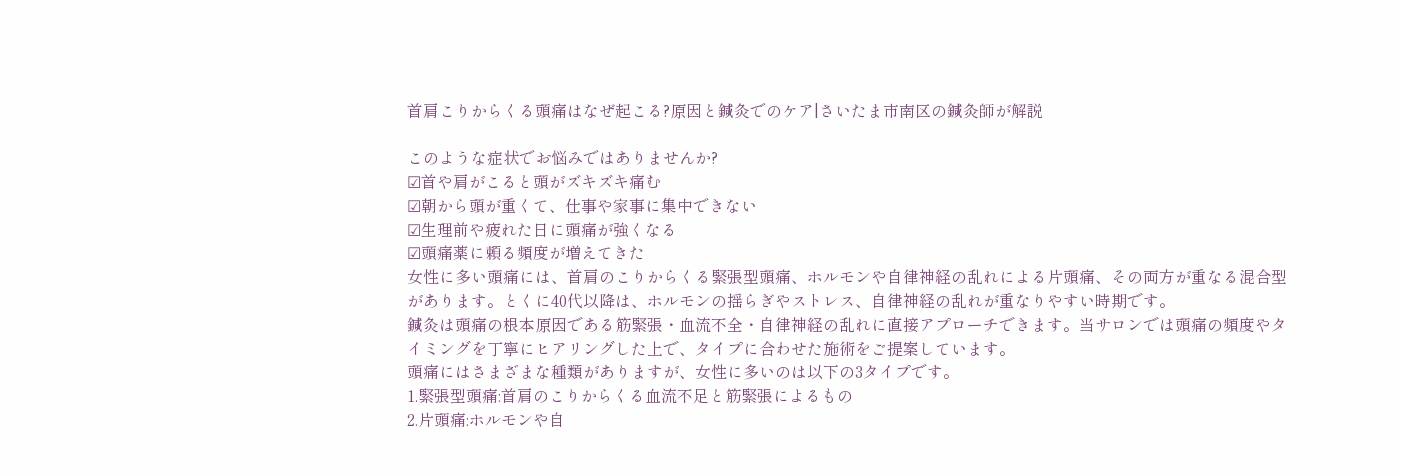首肩こりからくる頭痛はなぜ起こる?原因と鍼灸でのケア|さいたま市南区の鍼灸師が解説

このような症状でお悩みではありませんか?
☑首や肩がこると頭がズキズキ痛む
☑朝から頭が重くて、仕事や家事に集中できない
☑生理前や疲れた日に頭痛が強くなる
☑頭痛薬に頼る頻度が増えてきた
女性に多い頭痛には、首肩のこりからくる緊張型頭痛、ホルモンや自律神経の乱れによる片頭痛、その両方が重なる混合型があります。とくに40代以降は、ホルモンの揺らぎやストレス、自律神経の乱れが重なりやすい時期です。
鍼灸は頭痛の根本原因である筋緊張・血流不全・自律神経の乱れに直接アプローチできます。当サロンでは頭痛の頻度やタイミングを丁寧にヒアリングした上で、タイプに合わせた施術をご提案しています。
頭痛にはさまざまな種類がありますが、女性に多いのは以下の3タイプです。
1.緊張型頭痛:首肩のこりからくる血流不足と筋緊張によるもの
2.片頭痛:ホルモンや自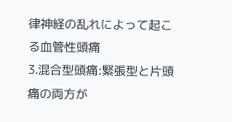律神経の乱れによって起こる血管性頭痛
3.混合型頭痛:緊張型と片頭痛の両方が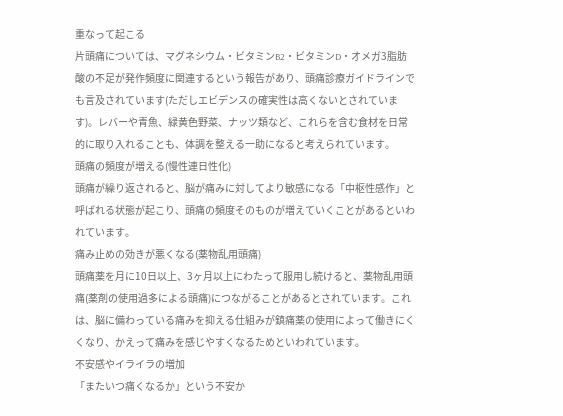重なって起こる
片頭痛については、マグネシウム・ビタミンB2・ビタミンD・オメガ3脂肪酸の不足が発作頻度に関連するという報告があり、頭痛診療ガイドラインでも言及されています(ただしエビデンスの確実性は高くないとされています)。レバーや青魚、緑黄色野菜、ナッツ類など、これらを含む食材を日常的に取り入れることも、体調を整える一助になると考えられています。
頭痛の頻度が増える(慢性連日性化)
頭痛が繰り返されると、脳が痛みに対してより敏感になる「中枢性感作」と呼ばれる状態が起こり、頭痛の頻度そのものが増えていくことがあるといわれています。
痛み止めの効きが悪くなる(薬物乱用頭痛)
頭痛薬を月に10日以上、3ヶ月以上にわたって服用し続けると、薬物乱用頭痛(薬剤の使用過多による頭痛)につながることがあるとされています。これは、脳に備わっている痛みを抑える仕組みが鎮痛薬の使用によって働きにくくなり、かえって痛みを感じやすくなるためといわれています。
不安感やイライラの増加
「またいつ痛くなるか」という不安か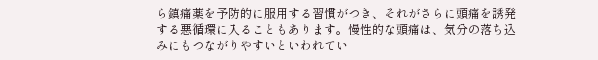ら鎮痛薬を予防的に服用する習慣がつき、それがさらに頭痛を誘発する悪循環に入ることもあります。慢性的な頭痛は、気分の落ち込みにもつながりやすいといわれてい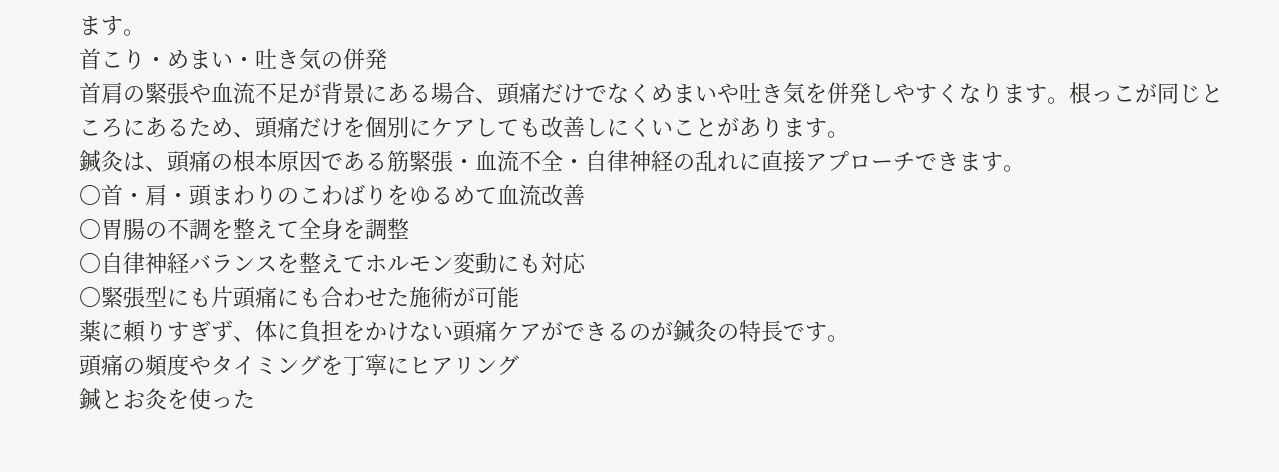ます。
首こり・めまい・吐き気の併発
首肩の緊張や血流不足が背景にある場合、頭痛だけでなくめまいや吐き気を併発しやすくなります。根っこが同じところにあるため、頭痛だけを個別にケアしても改善しにくいことがあります。
鍼灸は、頭痛の根本原因である筋緊張・血流不全・自律神経の乱れに直接アプローチできます。
〇首・肩・頭まわりのこわばりをゆるめて血流改善
〇胃腸の不調を整えて全身を調整
〇自律神経バランスを整えてホルモン変動にも対応
〇緊張型にも片頭痛にも合わせた施術が可能
薬に頼りすぎず、体に負担をかけない頭痛ケアができるのが鍼灸の特長です。
頭痛の頻度やタイミングを丁寧にヒアリング
鍼とお灸を使った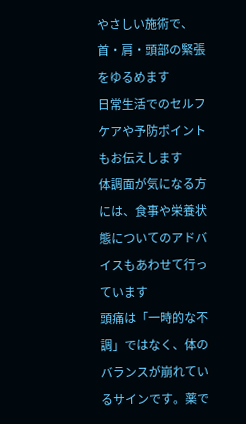やさしい施術で、首・肩・頭部の緊張をゆるめます
日常生活でのセルフケアや予防ポイントもお伝えします
体調面が気になる方には、食事や栄養状態についてのアドバイスもあわせて行っています
頭痛は「一時的な不調」ではなく、体のバランスが崩れているサインです。薬で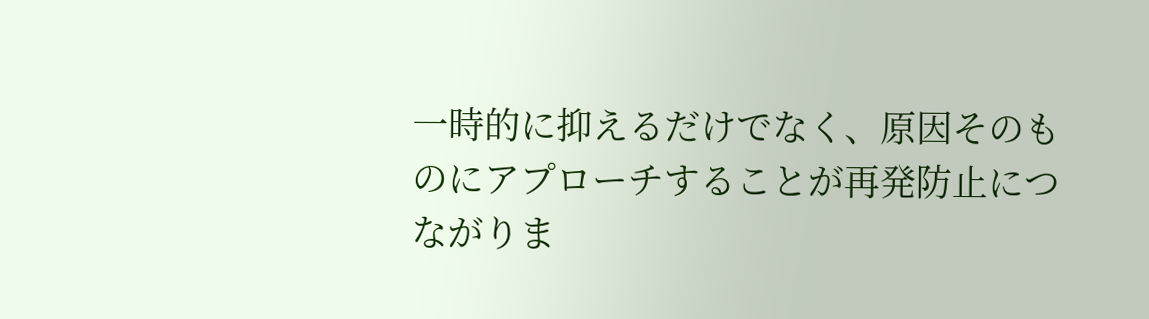一時的に抑えるだけでなく、原因そのものにアプローチすることが再発防止につながりま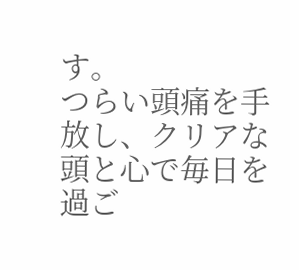す。
つらい頭痛を手放し、クリアな頭と心で毎日を過ご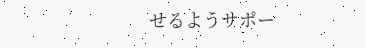せるようサポー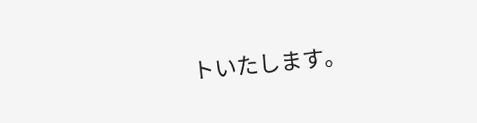トいたします。